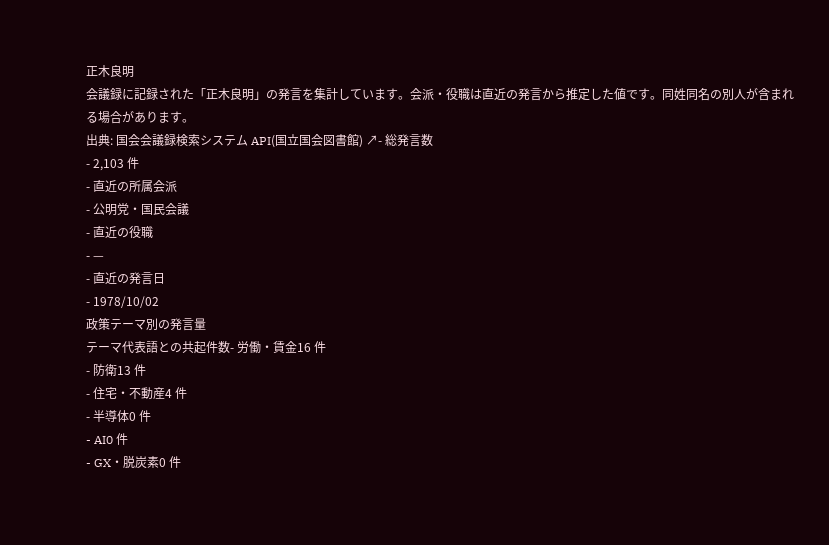正木良明
会議録に記録された「正木良明」の発言を集計しています。会派・役職は直近の発言から推定した値です。同姓同名の別人が含まれる場合があります。
出典: 国会会議録検索システム API(国立国会図書館) ↗- 総発言数
- 2,103 件
- 直近の所属会派
- 公明党・国民会議
- 直近の役職
- —
- 直近の発言日
- 1978/10/02
政策テーマ別の発言量
テーマ代表語との共起件数- 労働・賃金16 件
- 防衛13 件
- 住宅・不動産4 件
- 半導体0 件
- AI0 件
- GX・脱炭素0 件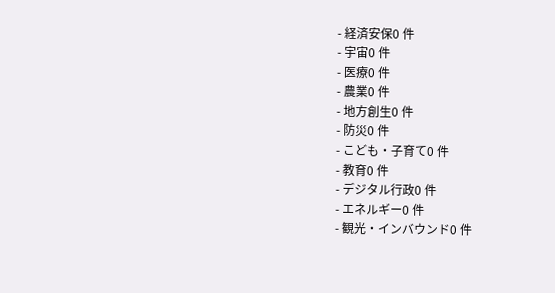- 経済安保0 件
- 宇宙0 件
- 医療0 件
- 農業0 件
- 地方創生0 件
- 防災0 件
- こども・子育て0 件
- 教育0 件
- デジタル行政0 件
- エネルギー0 件
- 観光・インバウンド0 件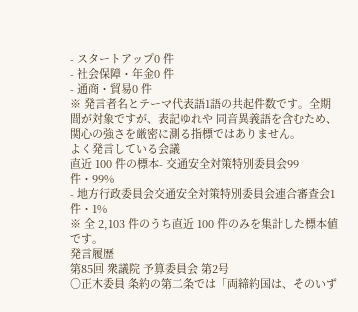- スタートアップ0 件
- 社会保障・年金0 件
- 通商・貿易0 件
※ 発言者名とテーマ代表語1語の共起件数です。全期間が対象ですが、表記ゆれや 同音異義語を含むため、関心の強さを厳密に測る指標ではありません。
よく発言している会議
直近 100 件の標本- 交通安全対策特別委員会99 件・99%
- 地方行政委員会交通安全対策特別委員会連合審査会1 件・1%
※ 全 2,103 件のうち直近 100 件のみを集計した標本値です。
発言履歴
第85回 衆議院 予算委員会 第2号
○正木委員 条約の第二条では「両締約国は、そのいず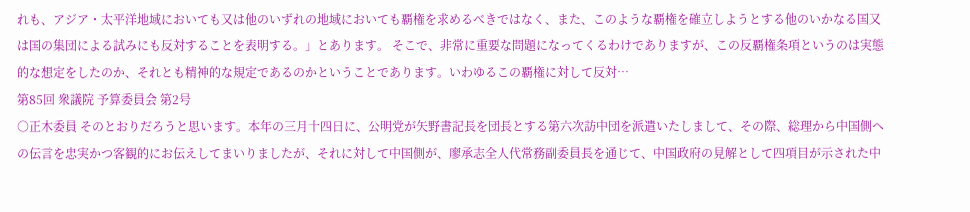れも、アジア・太平洋地域においても又は他のいずれの地域においても覇権を求めるべきではなく、また、このような覇権を確立しようとする他のいかなる国又は国の集団による試みにも反対することを表明する。」とあります。 そこで、非常に重要な問題になってくるわけでありますが、この反覇権条項というのは実態的な想定をしたのか、それとも精神的な規定であるのかということであります。いわゆるこの覇権に対して反対…
第85回 衆議院 予算委員会 第2号
○正木委員 そのとおりだろうと思います。本年の三月十四日に、公明党が矢野書記長を団長とする第六次訪中団を派遣いたしまして、その際、総理から中国側への伝言を忠実かつ客観的にお伝えしてまいりましたが、それに対して中国側が、廖承志全人代常務副委員長を通じて、中国政府の見解として四項目が示された中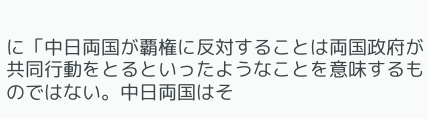に「中日両国が覇権に反対することは両国政府が共同行動をとるといったようなことを意味するものではない。中日両国はそ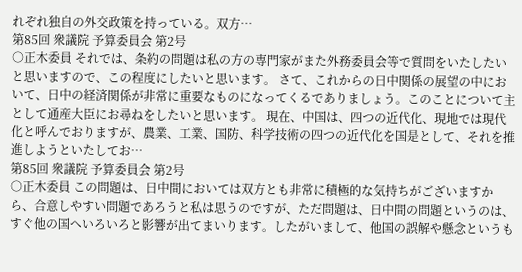れぞれ独自の外交政策を持っている。双方…
第85回 衆議院 予算委員会 第2号
○正木委員 それでは、条約の問題は私の方の専門家がまた外務委員会等で質問をいたしたいと思いますので、この程度にしたいと思います。 さて、これからの日中関係の展望の中において、日中の経済関係が非常に重要なものになってくるでありましょう。このことについて主として通産大臣にお尋ねをしたいと思います。 現在、中国は、四つの近代化、現地では現代化と呼んでおりますが、農業、工業、国防、科学技術の四つの近代化を国是として、それを推進しようといたしてお…
第85回 衆議院 予算委員会 第2号
○正木委員 この問題は、日中間においては双方とも非常に積極的な気持ちがございますから、合意しやすい問題であろうと私は思うのですが、ただ問題は、日中間の問題というのは、すぐ他の国へいろいろと影響が出てまいります。したがいまして、他国の誤解や懸念というも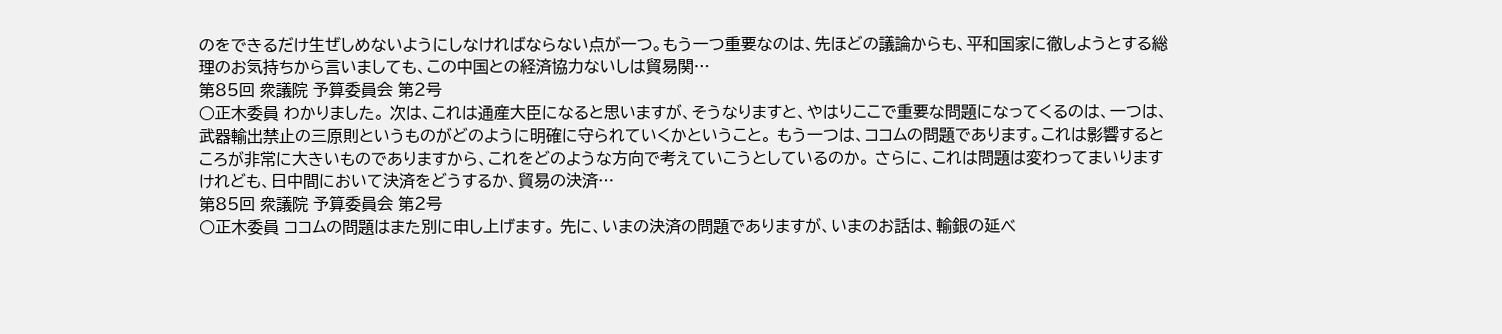のをできるだけ生ぜしめないようにしなければならない点が一つ。もう一つ重要なのは、先ほどの議論からも、平和国家に徹しようとする総理のお気持ちから言いましても、この中国との経済協力ないしは貿易関…
第85回 衆議院 予算委員会 第2号
○正木委員 わかりました。 次は、これは通産大臣になると思いますが、そうなりますと、やはりここで重要な問題になってくるのは、一つは、武器輸出禁止の三原則というものがどのように明確に守られていくかということ。 もう一つは、ココムの問題であります。これは影響するところが非常に大きいものでありますから、これをどのような方向で考えていこうとしているのか。 さらに、これは問題は変わってまいりますけれども、日中間において決済をどうするか、貿易の決済…
第85回 衆議院 予算委員会 第2号
○正木委員 ココムの問題はまた別に申し上げます。 先に、いまの決済の問題でありますが、いまのお話は、輸銀の延べ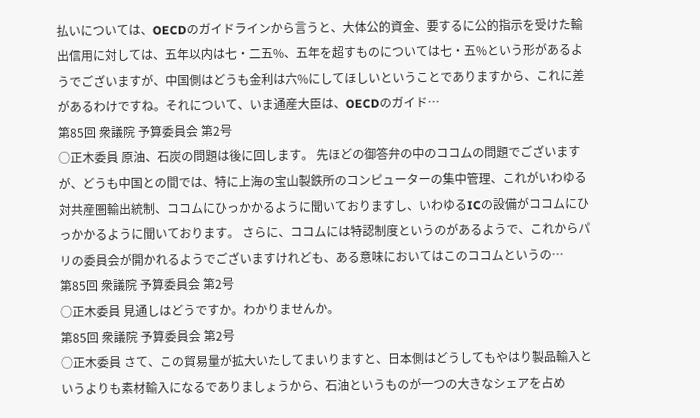払いについては、OECDのガイドラインから言うと、大体公的資金、要するに公的指示を受けた輸出信用に対しては、五年以内は七・二五%、五年を超すものについては七・五%という形があるようでございますが、中国側はどうも金利は六%にしてほしいということでありますから、これに差があるわけですね。それについて、いま通産大臣は、OECDのガイド…
第85回 衆議院 予算委員会 第2号
○正木委員 原油、石炭の問題は後に回します。 先ほどの御答弁の中のココムの問題でございますが、どうも中国との間では、特に上海の宝山製鉄所のコンピューターの集中管理、これがいわゆる対共産圏輸出統制、ココムにひっかかるように聞いておりますし、いわゆるICの設備がココムにひっかかるように聞いております。 さらに、ココムには特認制度というのがあるようで、これからパリの委員会が開かれるようでございますけれども、ある意味においてはこのココムというの…
第85回 衆議院 予算委員会 第2号
○正木委員 見通しはどうですか。わかりませんか。
第85回 衆議院 予算委員会 第2号
○正木委員 さて、この貿易量が拡大いたしてまいりますと、日本側はどうしてもやはり製品輸入というよりも素材輸入になるでありましょうから、石油というものが一つの大きなシェアを占め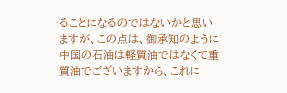ることになるのではないかと思いますが、この点は、御承知のように中国の石油は軽質油ではなくて重質油でございますから、これに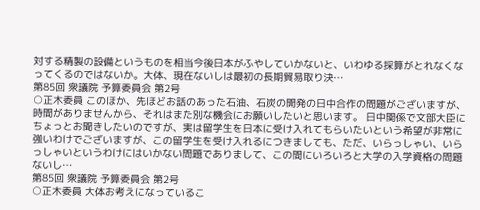対する精製の設備というものを相当今後日本がふやしていかないと、いわゆる採算がとれなくなってくるのではないか。大体、現在ないしは最初の長期貿易取り決…
第85回 衆議院 予算委員会 第2号
○正木委員 このほか、先ほどお話のあった石油、石炭の開発の日中合作の問題がございますが、時間がありませんから、それはまた別な機会にお願いしたいと思います。 日中関係で文部大臣にちょっとお聞きしたいのですが、実は留学生を日本に受け入れてもらいたいという希望が非常に強いわけでございますが、この留学生を受け入れるにつきましても、ただ、いらっしゃい、いらっしゃいというわけにはいかない問題でありまして、この間にいろいろと大学の入学資格の問題ないし…
第85回 衆議院 予算委員会 第2号
○正木委員 大体お考えになっているこ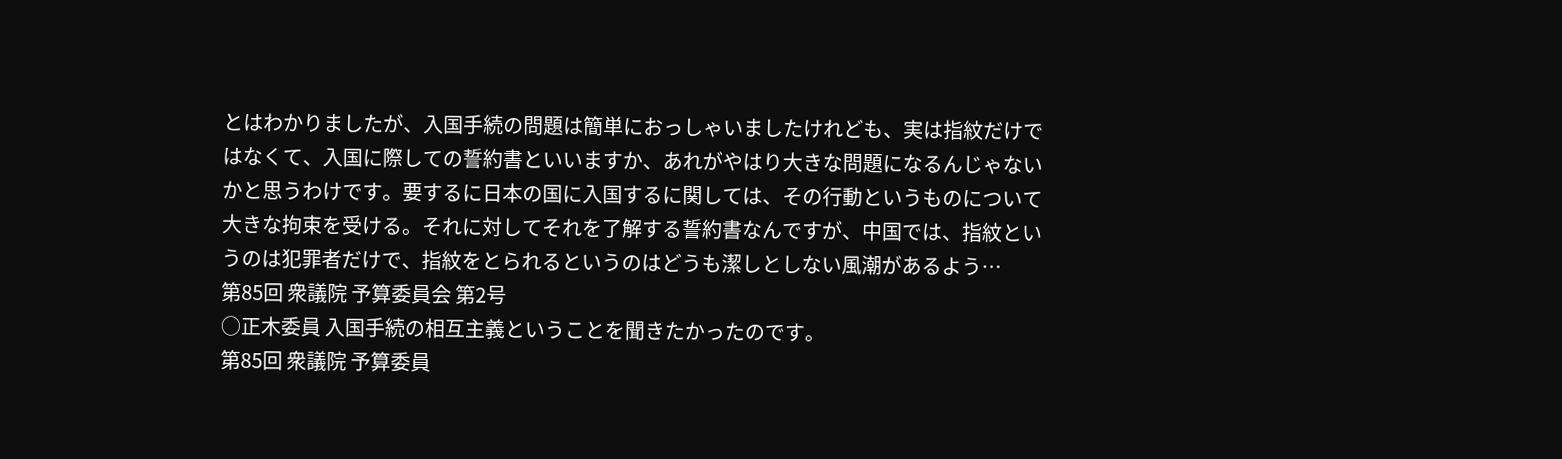とはわかりましたが、入国手続の問題は簡単におっしゃいましたけれども、実は指紋だけではなくて、入国に際しての誓約書といいますか、あれがやはり大きな問題になるんじゃないかと思うわけです。要するに日本の国に入国するに関しては、その行動というものについて大きな拘束を受ける。それに対してそれを了解する誓約書なんですが、中国では、指紋というのは犯罪者だけで、指紋をとられるというのはどうも潔しとしない風潮があるよう…
第85回 衆議院 予算委員会 第2号
○正木委員 入国手続の相互主義ということを聞きたかったのです。
第85回 衆議院 予算委員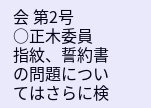会 第2号
○正木委員 指紋、誓約書の問題についてはさらに検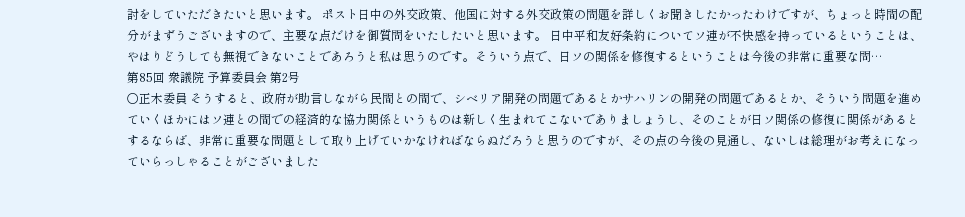討をしていただきたいと思います。 ポスト日中の外交政策、他国に対する外交政策の問題を詳しくお聞きしたかったわけですが、ちょっと時間の配分がまずうございますので、主要な点だけを御質問をいたしたいと思います。 日中平和友好条約についてソ連が不快感を持っているということは、やはりどうしても無視できないことであろうと私は思うのです。そういう点で、日ソの関係を修復するということは今後の非常に重要な問…
第85回 衆議院 予算委員会 第2号
○正木委員 そうすると、政府が助言しながら民間との間で、シベリア開発の問題であるとかサハリンの開発の問題であるとか、そういう問題を進めていくほかにはソ連との間での経済的な協力関係というものは新しく生まれてこないでありましょうし、そのことが日ソ関係の修復に関係があるとするならば、非常に重要な問題として取り上げていかなければならぬだろうと思うのですが、その点の今後の見通し、ないしは総理がお考えになっていらっしゃることがございました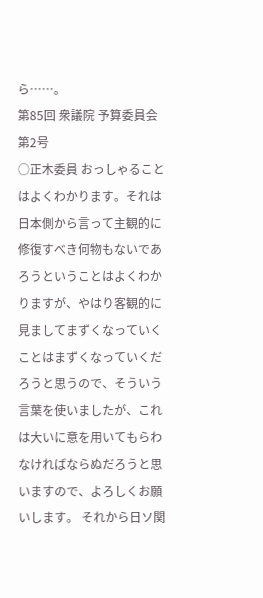ら……。
第85回 衆議院 予算委員会 第2号
○正木委員 おっしゃることはよくわかります。それは日本側から言って主観的に修復すべき何物もないであろうということはよくわかりますが、やはり客観的に見ましてまずくなっていくことはまずくなっていくだろうと思うので、そういう言葉を使いましたが、これは大いに意を用いてもらわなければならぬだろうと思いますので、よろしくお願いします。 それから日ソ関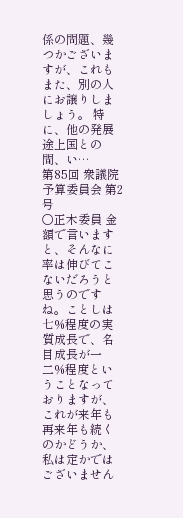係の問題、幾つかございますが、これもまた、別の人にお譲りしましょう。 特に、他の発展途上国との間、い…
第85回 衆議院 予算委員会 第2号
○正木委員 金額で言いますと、そんなに率は伸びてこないだろうと思うのですね。ことしは七%程度の実質成長で、名目成長が一二%程度ということなっておりますが、これが来年も再来年も続くのかどうか、私は定かではございません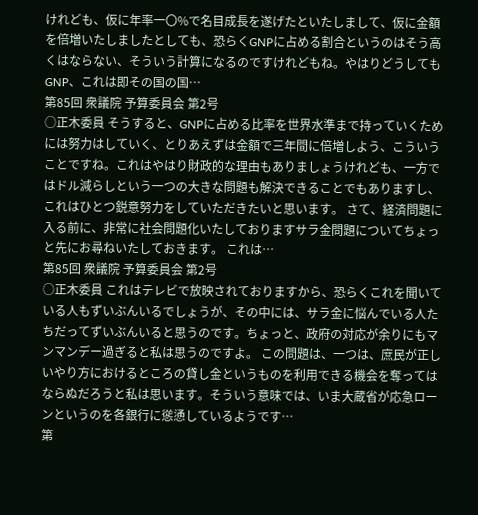けれども、仮に年率一〇%で名目成長を遂げたといたしまして、仮に金額を倍増いたしましたとしても、恐らくGNPに占める割合というのはそう高くはならない、そういう計算になるのですけれどもね。やはりどうしてもGNP、これは即その国の国…
第85回 衆議院 予算委員会 第2号
○正木委員 そうすると、GNPに占める比率を世界水準まで持っていくためには努力はしていく、とりあえずは金額で三年間に倍増しよう、こういうことですね。これはやはり財政的な理由もありましょうけれども、一方ではドル減らしという一つの大きな問題も解決できることでもありますし、これはひとつ鋭意努力をしていただきたいと思います。 さて、経済問題に入る前に、非常に社会問題化いたしておりますサラ金問題についてちょっと先にお尋ねいたしておきます。 これは…
第85回 衆議院 予算委員会 第2号
○正木委員 これはテレビで放映されておりますから、恐らくこれを聞いている人もずいぶんいるでしょうが、その中には、サラ金に悩んでいる人たちだってずいぶんいると思うのです。ちょっと、政府の対応が余りにもマンマンデー過ぎると私は思うのですよ。 この問題は、一つは、庶民が正しいやり方におけるところの貸し金というものを利用できる機会を奪ってはならぬだろうと私は思います。そういう意味では、いま大蔵省が応急ローンというのを各銀行に慫慂しているようです…
第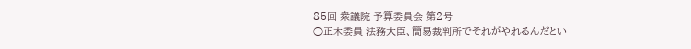85回 衆議院 予算委員会 第2号
○正木委員 法務大臣、簡易裁判所でそれがやれるんだとい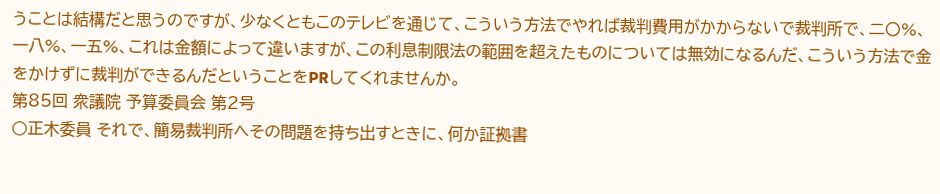うことは結構だと思うのですが、少なくともこのテレビを通じて、こういう方法でやれば裁判費用がかからないで裁判所で、二〇%、一八%、一五%、これは金額によって違いますが、この利息制限法の範囲を超えたものについては無効になるんだ、こういう方法で金をかけずに裁判ができるんだということをPRしてくれませんか。
第85回 衆議院 予算委員会 第2号
○正木委員 それで、簡易裁判所へその問題を持ち出すときに、何か証拠書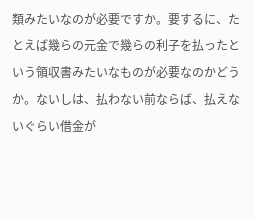類みたいなのが必要ですか。要するに、たとえば幾らの元金で幾らの利子を払ったという領収書みたいなものが必要なのかどうか。ないしは、払わない前ならば、払えないぐらい借金が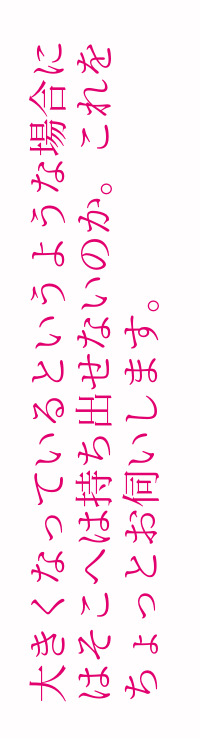大きくなっているというような場合にはそこへは持ち出せないのか。これをちょっとお伺いします。